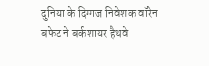दुनिया के दिग्गज निवेशक वॉरेन बफेट ने बर्कशायर हैथवे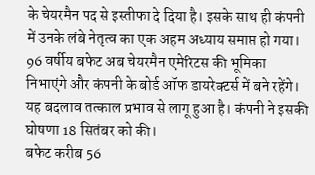के चेयरमैन पद से इस्तीफा दे दिया है। इसके साथ ही कंपनी में उनके लंबे नेतृत्व का एक अहम अध्याय समाप्त हो गया। 96 वर्षीय बफेट अब चेयरमैन एमेरिटस की भूमिका निभाएंगे और कंपनी के बोर्ड ऑफ डायरेक्टर्स में बने रहेंगे। यह बदलाव तत्काल प्रभाव से लागू हुआ है। कंपनी ने इसकी घोषणा 18 सितंबर को की।
बफेट करीब 56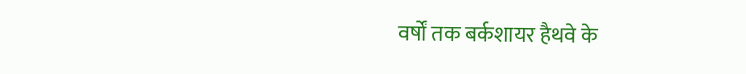वर्षों तक बर्कशायर हैथवे के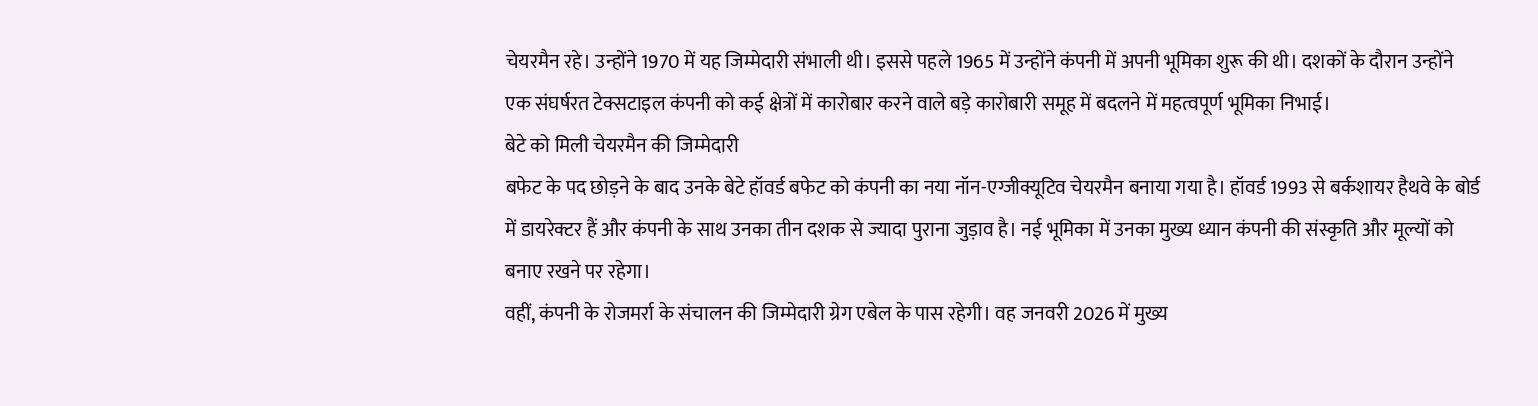चेयरमैन रहे। उन्होंने 1970 में यह जिम्मेदारी संभाली थी। इससे पहले 1965 में उन्होंने कंपनी में अपनी भूमिका शुरू की थी। दशकों के दौरान उन्होंने एक संघर्षरत टेक्सटाइल कंपनी को कई क्षेत्रों में कारोबार करने वाले बड़े कारोबारी समूह में बदलने में महत्वपूर्ण भूमिका निभाई।
बेटे को मिली चेयरमैन की जिम्मेदारी
बफेट के पद छोड़ने के बाद उनके बेटे हॉवर्ड बफेट को कंपनी का नया नॉन-एग्जीक्यूटिव चेयरमैन बनाया गया है। हॉवर्ड 1993 से बर्कशायर हैथवे के बोर्ड में डायरेक्टर हैं और कंपनी के साथ उनका तीन दशक से ज्यादा पुराना जुड़ाव है। नई भूमिका में उनका मुख्य ध्यान कंपनी की संस्कृति और मूल्यों को बनाए रखने पर रहेगा।
वहीं, कंपनी के रोजमर्रा के संचालन की जिम्मेदारी ग्रेग एबेल के पास रहेगी। वह जनवरी 2026 में मुख्य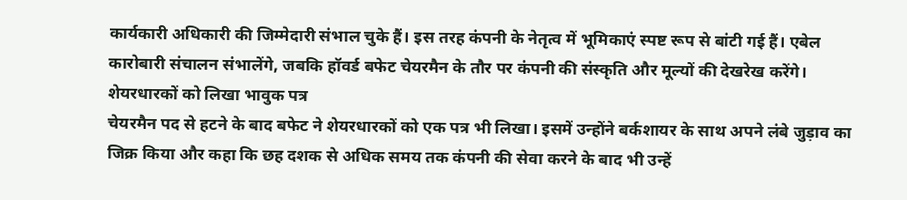कार्यकारी अधिकारी की जिम्मेदारी संभाल चुके हैं। इस तरह कंपनी के नेतृत्व में भूमिकाएं स्पष्ट रूप से बांटी गई हैं। एबेल कारोबारी संचालन संभालेंगे, जबकि हॉवर्ड बफेट चेयरमैन के तौर पर कंपनी की संस्कृति और मूल्यों की देखरेख करेंगे।
शेयरधारकों को लिखा भावुक पत्र
चेयरमैन पद से हटने के बाद बफेट ने शेयरधारकों को एक पत्र भी लिखा। इसमें उन्होंने बर्कशायर के साथ अपने लंबे जुड़ाव का जिक्र किया और कहा कि छह दशक से अधिक समय तक कंपनी की सेवा करने के बाद भी उन्हें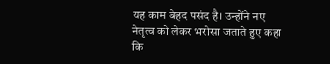यह काम बेहद पसंद है। उन्होंने नए नेतृत्व को लेकर भरोसा जताते हुए कहा कि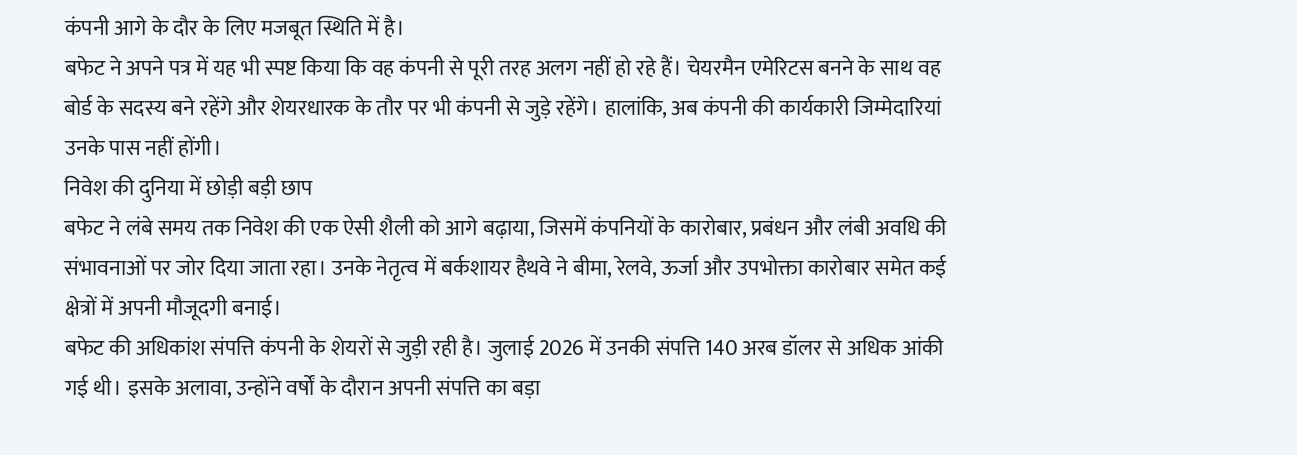कंपनी आगे के दौर के लिए मजबूत स्थिति में है।
बफेट ने अपने पत्र में यह भी स्पष्ट किया कि वह कंपनी से पूरी तरह अलग नहीं हो रहे हैं। चेयरमैन एमेरिटस बनने के साथ वह बोर्ड के सदस्य बने रहेंगे और शेयरधारक के तौर पर भी कंपनी से जुड़े रहेंगे। हालांकि, अब कंपनी की कार्यकारी जिम्मेदारियां उनके पास नहीं होंगी।
निवेश की दुनिया में छोड़ी बड़ी छाप
बफेट ने लंबे समय तक निवेश की एक ऐसी शैली को आगे बढ़ाया, जिसमें कंपनियों के कारोबार, प्रबंधन और लंबी अवधि की संभावनाओं पर जोर दिया जाता रहा। उनके नेतृत्व में बर्कशायर हैथवे ने बीमा, रेलवे, ऊर्जा और उपभोक्ता कारोबार समेत कई क्षेत्रों में अपनी मौजूदगी बनाई।
बफेट की अधिकांश संपत्ति कंपनी के शेयरों से जुड़ी रही है। जुलाई 2026 में उनकी संपत्ति 140 अरब डॉलर से अधिक आंकी गई थी। इसके अलावा, उन्होंने वर्षों के दौरान अपनी संपत्ति का बड़ा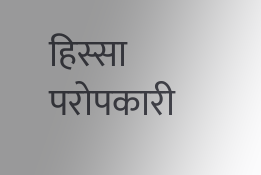हिस्सा परोपकारी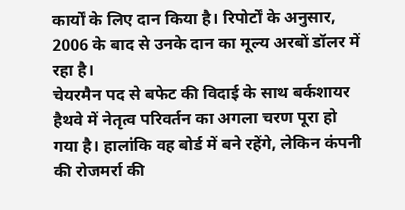कार्यों के लिए दान किया है। रिपोर्टों के अनुसार, 2006 के बाद से उनके दान का मूल्य अरबों डॉलर में रहा है।
चेयरमैन पद से बफेट की विदाई के साथ बर्कशायर हैथवे में नेतृत्व परिवर्तन का अगला चरण पूरा हो गया है। हालांकि वह बोर्ड में बने रहेंगे, लेकिन कंपनी की रोजमर्रा की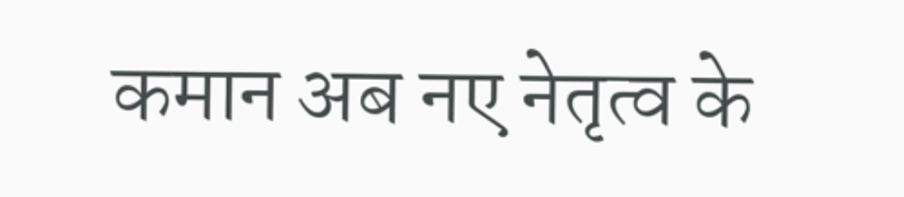कमान अब नए नेतृत्व के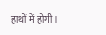हाथों में होगी।